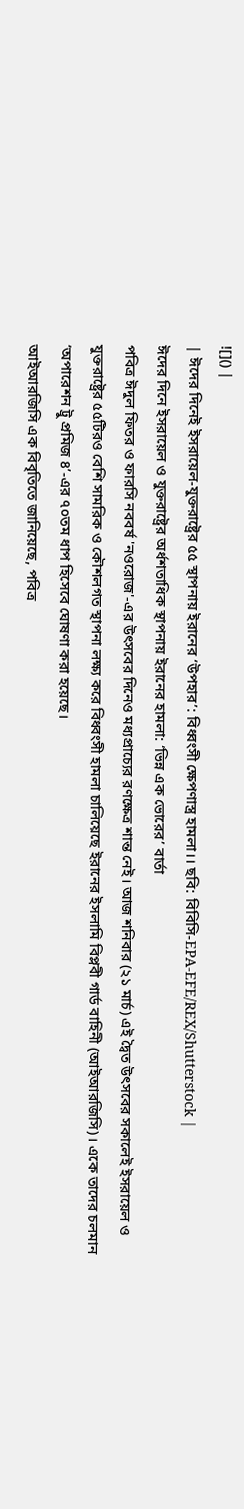![]() |
| ঈদের দিনেই ইসরায়েল-যুক্তরাষ্ট্রের ৫৫ স্থাপনায় ইরানের ‘উপহার’: বিধ্বংসী ক্ষেপণাস্ত্র হামলা।। ছবি: বিবিসি-EPA-EFE/REX/Shutterstock |
ঈদের দিনে ইসরায়েল ও যুক্তরাষ্ট্রের অর্ধশতাধিক স্থাপনায় ইরানের হামলা: ‘ভিন্ন এক ভোরের’ বার্তা
পবিত্র ঈদুল ফিতর ও ফারসি নববর্ষ 'নওরোজ'-এর উৎসবের দিনেও মধ্যপ্রাচ্যের রণক্ষেত্র শান্ত নেই। আজ শনিবার (২১ মার্চ) এই দ্বৈত উৎসবের সকালেই ইসরায়েল ও যুক্তরাষ্ট্রের ৫৫টিরও বেশি সামরিক ও কৌশলগত স্থাপনা লক্ষ্য করে বিধ্বংসী হামলা চালিয়েছে ইরানের ইসলামি বিপ্লবী গার্ড বাহিনী (আইআরজিসি)। একে তাদের চলমান ‘অপারেশন ট্রু প্রমিজ ৪’-এর ৭০তম ধাপ হিসেবে ঘোষণা করা হয়েছে।
আইআরজিসি এক বিবৃতিতে জানিয়েছে, পবিত্র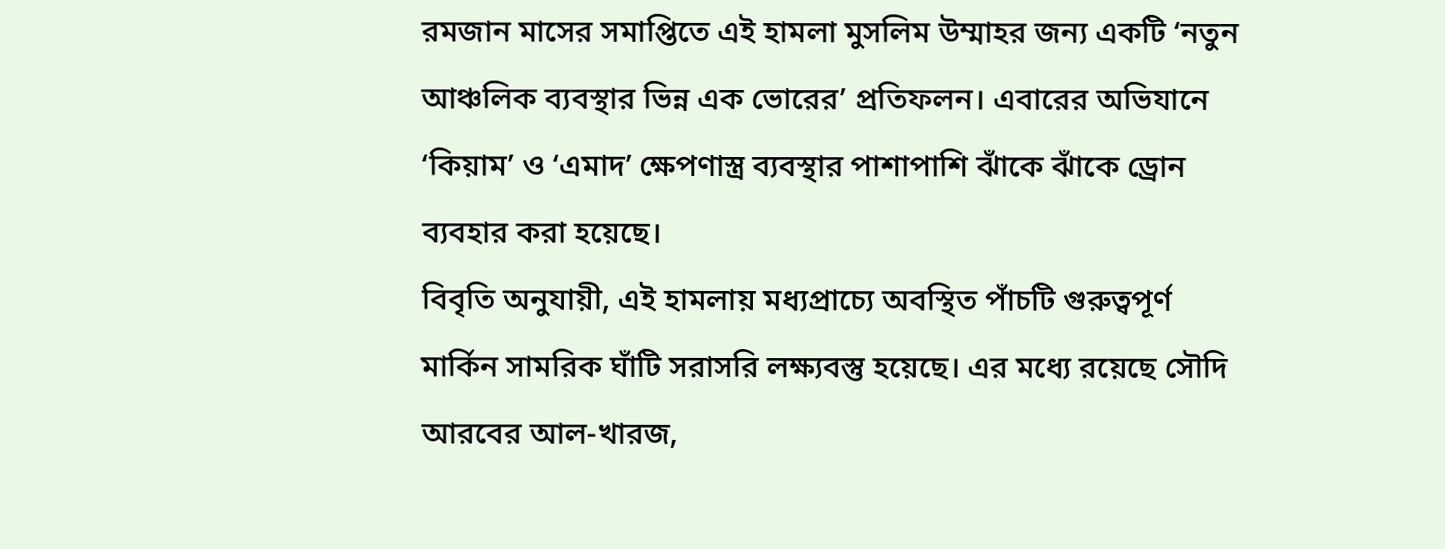রমজান মাসের সমাপ্তিতে এই হামলা মুসলিম উম্মাহর জন্য একটি ‘নতুন আঞ্চলিক ব্যবস্থার ভিন্ন এক ভোরের’ প্রতিফলন। এবারের অভিযানে ‘কিয়াম’ ও ‘এমাদ’ ক্ষেপণাস্ত্র ব্যবস্থার পাশাপাশি ঝাঁকে ঝাঁকে ড্রোন ব্যবহার করা হয়েছে।
বিবৃতি অনুযায়ী, এই হামলায় মধ্যপ্রাচ্যে অবস্থিত পাঁচটি গুরুত্বপূর্ণ মার্কিন সামরিক ঘাঁটি সরাসরি লক্ষ্যবস্তু হয়েছে। এর মধ্যে রয়েছে সৌদি আরবের আল-খারজ,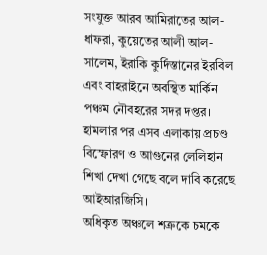সংযুক্ত আরব আমিরাতের আল-ধাফরা, কুয়েতের আলী আল-সালেম, ইরাকি কুর্দিস্তানের ইরবিল এবং বাহরাইনে অবস্থিত মার্কিন পঞ্চম নৌবহরের সদর দপ্তর। হামলার পর এসব এলাকায় প্রচণ্ড বিস্ফোরণ ও আগুনের লেলিহান শিখা দেখা গেছে বলে দাবি করেছে আইআরজিসি।
অধিকৃত অঞ্চলে শত্রুকে চমকে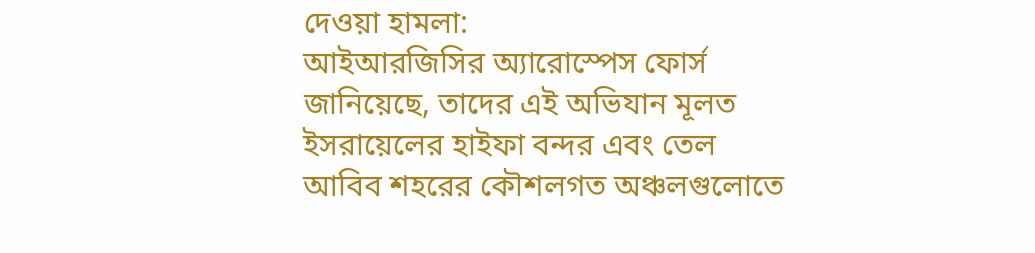দেওয়া হামলা:
আইআরজিসির অ্যারোস্পেস ফোর্স জানিয়েছে, তাদের এই অভিযান মূলত ইসরায়েলের হাইফা বন্দর এবং তেল আবিব শহরের কৌশলগত অঞ্চলগুলোতে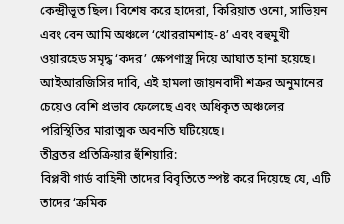কেন্দ্রীভূত ছিল। বিশেষ করে হাদেরা, কিরিয়াত ওনো, সাভিয়ন এবং বেন আমি অঞ্চলে ‘খোররামশাহ-৪’ এবং বহুমুখী ওয়ারহেড সমৃদ্ধ ‘কদর’ ক্ষেপণাস্ত্র দিয়ে আঘাত হানা হয়েছে। আইআরজিসির দাবি, এই হামলা জায়নবাদী শত্রুর অনুমানের চেয়েও বেশি প্রভাব ফেলেছে এবং অধিকৃত অঞ্চলের পরিস্থিতির মারাত্মক অবনতি ঘটিয়েছে।
তীব্রতর প্রতিক্রিয়ার হুঁশিয়ারি:
বিপ্লবী গার্ড বাহিনী তাদের বিবৃতিতে স্পষ্ট করে দিয়েছে যে, এটি তাদের ‘ক্রমিক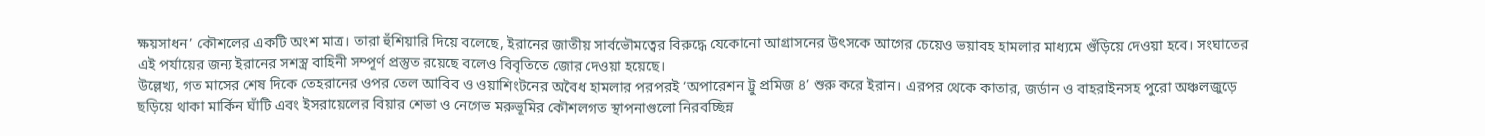ক্ষয়সাধন’ কৌশলের একটি অংশ মাত্র। তারা হুঁশিয়ারি দিয়ে বলেছে, ইরানের জাতীয় সার্বভৌমত্বের বিরুদ্ধে যেকোনো আগ্রাসনের উৎসকে আগের চেয়েও ভয়াবহ হামলার মাধ্যমে গুঁড়িয়ে দেওয়া হবে। সংঘাতের এই পর্যায়ের জন্য ইরানের সশস্ত্র বাহিনী সম্পূর্ণ প্রস্তুত রয়েছে বলেও বিবৃতিতে জোর দেওয়া হয়েছে।
উল্লেখ্য, গত মাসের শেষ দিকে তেহরানের ওপর তেল আবিব ও ওয়াশিংটনের অবৈধ হামলার পরপরই ‘অপারেশন ট্রু প্রমিজ ৪’ শুরু করে ইরান। এরপর থেকে কাতার, জর্ডান ও বাহরাইনসহ পুরো অঞ্চলজুড়ে ছড়িয়ে থাকা মার্কিন ঘাঁটি এবং ইসরায়েলের বিয়ার শেভা ও নেগেভ মরুভূমির কৌশলগত স্থাপনাগুলো নিরবচ্ছিন্ন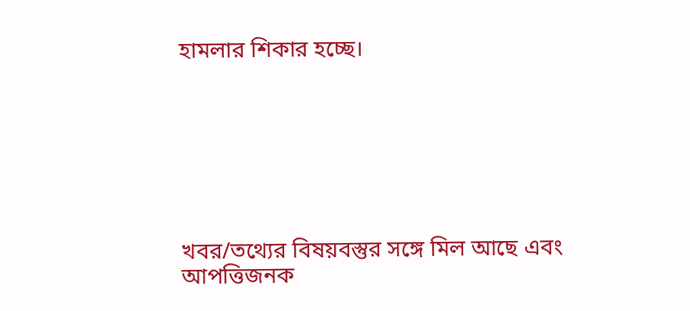হামলার শিকার হচ্ছে।







খবর/তথ্যের বিষয়বস্তুর সঙ্গে মিল আছে এবং আপত্তিজনক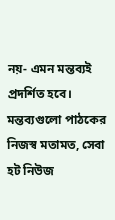নয়- এমন মন্তব্যই প্রদর্শিত হবে। মন্তব্যগুলো পাঠকের নিজস্ব মতামত, সেবা হট নিউজ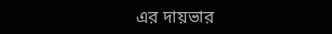এর দায়ভার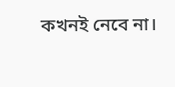কখনই নেবে না।